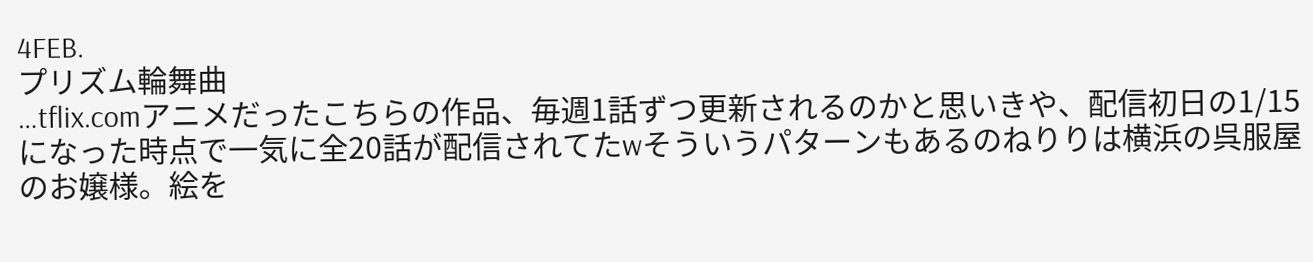4FEB.
プリズム輪舞曲
…tflix.comアニメだったこちらの作品、毎週1話ずつ更新されるのかと思いきや、配信初日の1/15になった時点で一気に全20話が配信されてたwそういうパターンもあるのねりりは横浜の呉服屋のお嬢様。絵を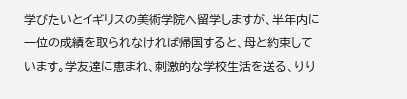学びたいとイギリスの美術学院へ留学しますが、半年内に一位の成績を取られなければ帰国すると、母と約束しています。学友達に恵まれ、刺激的な学校生活を送る、りり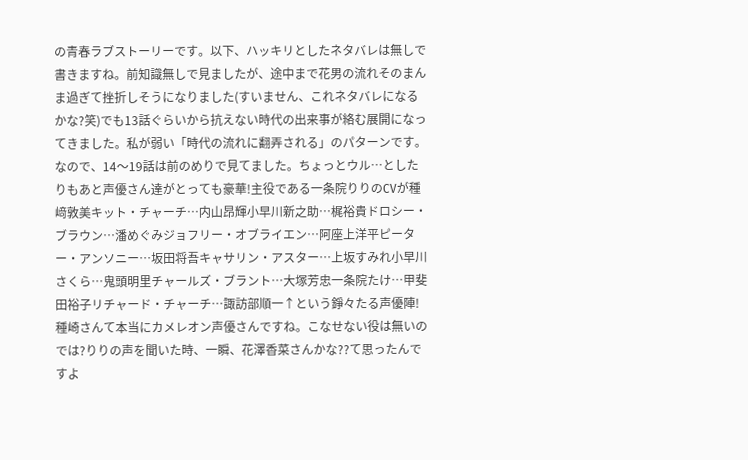の青春ラブストーリーです。以下、ハッキリとしたネタバレは無しで書きますね。前知識無しで見ましたが、途中まで花男の流れそのまんま過ぎて挫折しそうになりました(すいません、これネタバレになるかな?笑)でも13話ぐらいから抗えない時代の出来事が絡む展開になってきました。私が弱い「時代の流れに翻弄される」のパターンです。なので、14〜19話は前のめりで見てました。ちょっとウル…としたりもあと声優さん達がとっても豪華!主役である一条院りりのCVが種﨑敦美キット・チャーチ…内山昂輝小早川新之助…梶裕貴ドロシー・ブラウン…潘めぐみジョフリー・オブライエン…阿座上洋平ピーター・アンソニー…坂田将吾キャサリン・アスター…上坂すみれ小早川さくら…鬼頭明里チャールズ・ブラント…大塚芳忠一条院たけ…甲斐田裕子リチャード・チャーチ…諏訪部順一↑という錚々たる声優陣!種崎さんて本当にカメレオン声優さんですね。こなせない役は無いのでは?りりの声を聞いた時、一瞬、花澤香菜さんかな??て思ったんですよ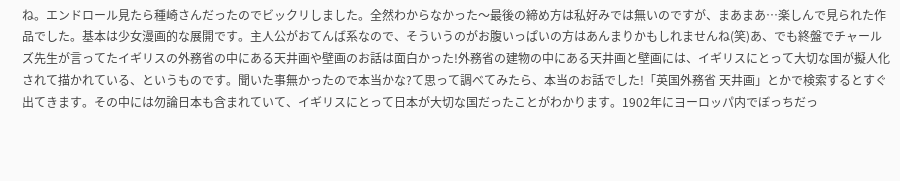ね。エンドロール見たら種崎さんだったのでビックリしました。全然わからなかった〜最後の締め方は私好みでは無いのですが、まあまあ…楽しんで見られた作品でした。基本は少女漫画的な展開です。主人公がおてんば系なので、そういうのがお腹いっぱいの方はあんまりかもしれませんね(笑)あ、でも終盤でチャールズ先生が言ってたイギリスの外務省の中にある天井画や壁画のお話は面白かった!外務省の建物の中にある天井画と壁画には、イギリスにとって大切な国が擬人化されて描かれている、というものです。聞いた事無かったので本当かな?て思って調べてみたら、本当のお話でした!「英国外務省 天井画」とかで検索するとすぐ出てきます。その中には勿論日本も含まれていて、イギリスにとって日本が大切な国だったことがわかります。1902年にヨーロッパ内でぼっちだっ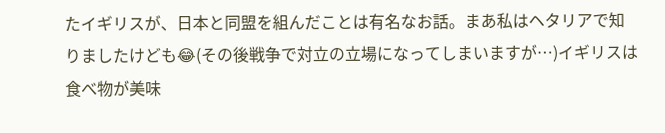たイギリスが、日本と同盟を組んだことは有名なお話。まあ私はヘタリアで知りましたけども😂(その後戦争で対立の立場になってしまいますが…)イギリスは食べ物が美味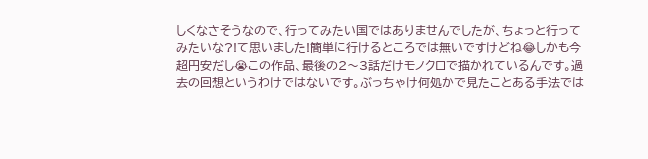しくなさそうなので、行ってみたい国ではありませんでしたが、ちょっと行ってみたいな?!て思いました!簡単に行けるところでは無いですけどね😂しかも今超円安だし😭この作品、最後の2〜3話だけモノクロで描かれているんです。過去の回想というわけではないです。ぶっちゃけ何処かで見たことある手法では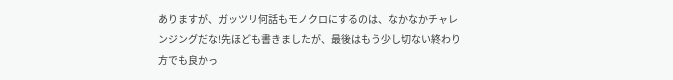ありますが、ガッツリ何話もモノクロにするのは、なかなかチャレンジングだな!先ほども書きましたが、最後はもう少し切ない終わり方でも良かっ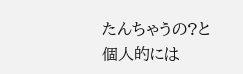たんちゃうの?と個人的には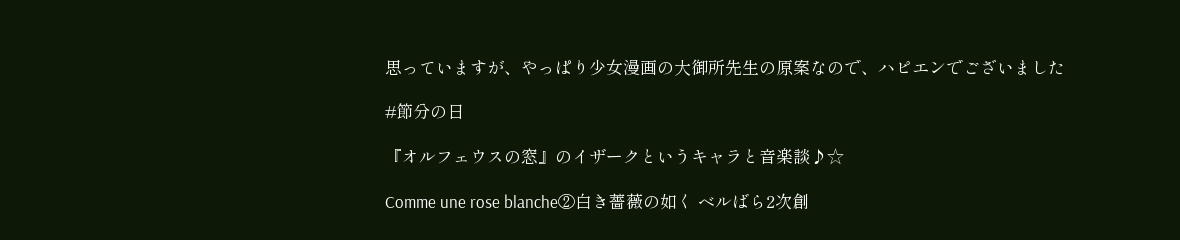思っていますが、やっぱり少女漫画の大御所先生の原案なので、ハピエンでございました

#節分の日

『オルフェウスの窓』のイザークというキャラと音楽談♪☆

Comme une rose blanche②白き薔薇の如く ベルばら2次創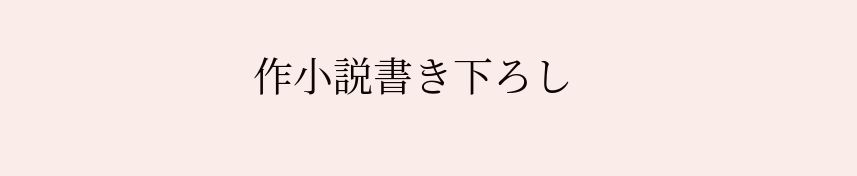作小説書き下ろし